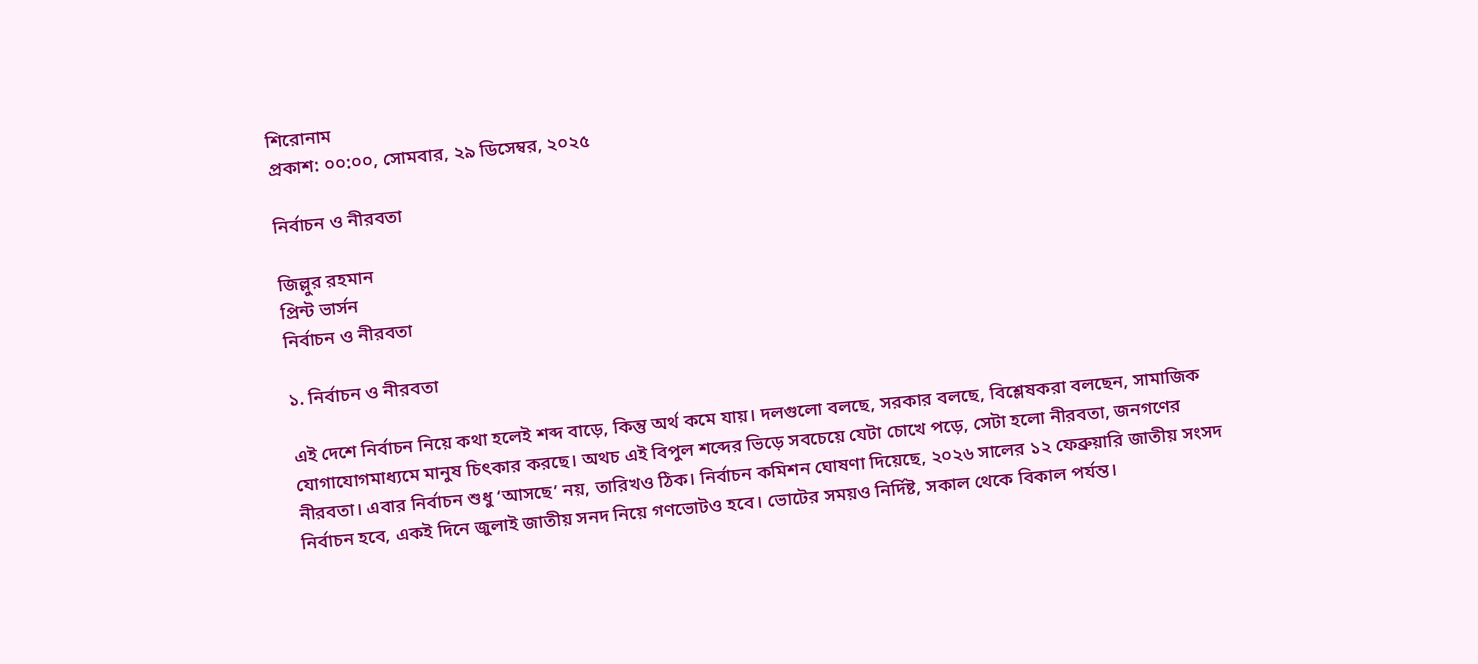শিরোনাম
প্রকাশ: ০০:০০, সোমবার, ২৯ ডিসেম্বর, ২০২৫

নির্বাচন ও নীরবতা

জিল্লুর রহমান
প্রিন্ট ভার্সন
নির্বাচন ও নীরবতা

১. নির্বাচন ও নীরবতা

এই দেশে নির্বাচন নিয়ে কথা হলেই শব্দ বাড়ে, কিন্তু অর্থ কমে যায়। দলগুলো বলছে, সরকার বলছে, বিশ্লেষকরা বলছেন, সামাজিক যোগাযোগমাধ্যমে মানুষ চিৎকার করছে। অথচ এই বিপুল শব্দের ভিড়ে সবচেয়ে যেটা চোখে পড়ে, সেটা হলো নীরবতা, জনগণের নীরবতা। এবার নির্বাচন শুধু ‘আসছে’ নয়, তারিখও ঠিক। নির্বাচন কমিশন ঘোষণা দিয়েছে, ২০২৬ সালের ১২ ফেব্রুয়ারি জাতীয় সংসদ নির্বাচন হবে, একই দিনে জুলাই জাতীয় সনদ নিয়ে গণভোটও হবে। ভোটের সময়ও নির্দিষ্ট, সকাল থেকে বিকাল পর্যন্ত।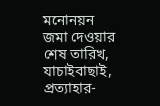মনোনয়ন জমা দেওয়ার শেষ তারিখ, যাচাইবাছাই, প্রত্যাহার-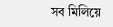সব মিলিয়ে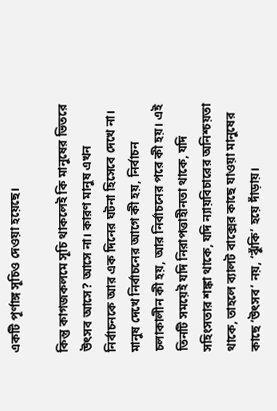একটি পূর্ণাঙ্গ সূচিও দেওয়া হয়েছে।

কিন্তু কাগজকলমে সূচি থাকলেই কি মানুষের ভিতরে উৎসব আসে? আসে না। কারণ মানুষ এখন নির্বাচনকে আর এক দিনের ঘটনা হিসেবে দেখে না। মানুষ দেখে নির্বাচনের আগে কী হয়, নির্বাচন চলাকালীন কী হয়, আর নির্বাচনের পরে কী হয়। এই তিনটি সময়েই যদি নিরাপত্তাহীনতা থাকে, যদি সহিংসতার শঙ্কা থাকে, যদি ন্যায়বিচারের অনিশ্চয়তা থাকে, তাহলে ব্যালট বাক্সের কাছে যাওয়া মানুষের কাছে ‘উৎসব’ নয়, ‘ঝুঁকি’ হয়ে দাঁড়ায়।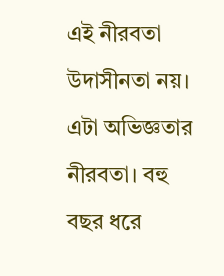এই নীরবতা উদাসীনতা নয়। এটা অভিজ্ঞতার নীরবতা। বহু বছর ধরে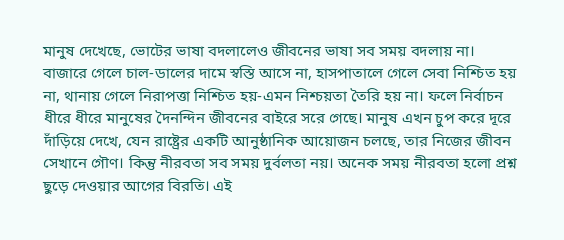মানুষ দেখেছে, ভোটের ভাষা বদলালেও জীবনের ভাষা সব সময় বদলায় না। বাজারে গেলে চাল-ডালের দামে স্বস্তি আসে না, হাসপাতালে গেলে সেবা নিশ্চিত হয় না, থানায় গেলে নিরাপত্তা নিশ্চিত হয়-এমন নিশ্চয়তা তৈরি হয় না। ফলে নির্বাচন ধীরে ধীরে মানুষের দৈনন্দিন জীবনের বাইরে সরে গেছে। মানুষ এখন চুপ করে দূরে দাঁড়িয়ে দেখে, যেন রাষ্ট্রের একটি আনুষ্ঠানিক আয়োজন চলছে, তার নিজের জীবন সেখানে গৌণ। কিন্তু নীরবতা সব সময় দুর্বলতা নয়। অনেক সময় নীরবতা হলো প্রশ্ন ছুড়ে দেওয়ার আগের বিরতি। এই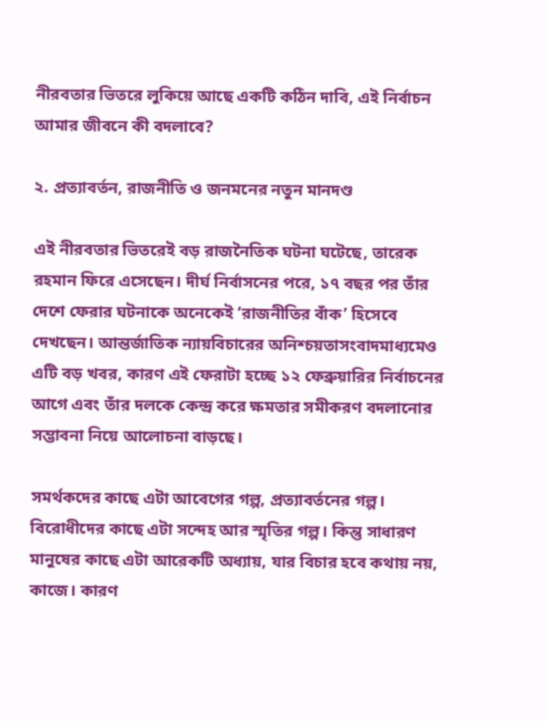নীরবতার ভিতরে লুকিয়ে আছে একটি কঠিন দাবি, এই নির্বাচন আমার জীবনে কী বদলাবে?

২. প্রত্যাবর্তন, রাজনীতি ও জনমনের নতুন মানদণ্ড

এই নীরবতার ভিতরেই বড় রাজনৈতিক ঘটনা ঘটেছে, তারেক রহমান ফিরে এসেছেন। দীর্ঘ নির্বাসনের পরে, ১৭ বছর পর তাঁর দেশে ফেরার ঘটনাকে অনেকেই ‘রাজনীতির বাঁক’ হিসেবে দেখছেন। আন্তর্জাতিক ন্যায়বিচারের অনিশ্চয়তাসংবাদমাধ্যমেও এটি বড় খবর, কারণ এই ফেরাটা হচ্ছে ১২ ফেব্রুয়ারির নির্বাচনের আগে এবং তাঁর দলকে কেন্দ্র করে ক্ষমতার সমীকরণ বদলানোর সম্ভাবনা নিয়ে আলোচনা বাড়ছে।

সমর্থকদের কাছে এটা আবেগের গল্প, প্রত্যাবর্তনের গল্প। বিরোধীদের কাছে এটা সন্দেহ আর স্মৃতির গল্প। কিন্তু সাধারণ মানুষের কাছে এটা আরেকটি অধ্যায়, যার বিচার হবে কথায় নয়, কাজে। কারণ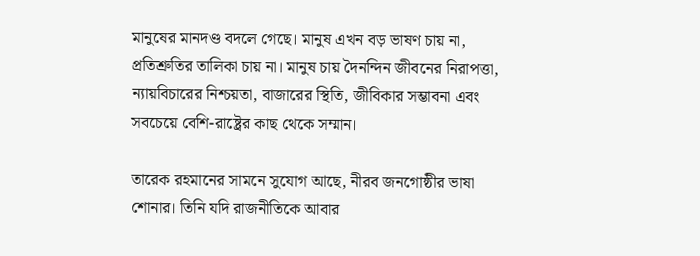মানুষের মানদণ্ড বদলে গেছে। মানুষ এখন বড় ভাষণ চায় না, প্রতিশ্রুতির তালিকা চায় না। মানুষ চায় দৈনন্দিন জীবনের নিরাপত্তা, ন্যায়বিচারের নিশ্চয়তা, বাজারের স্থিতি, জীবিকার সম্ভাবনা এবং সবচেয়ে বেশি-রাষ্ট্রের কাছ থেকে সম্মান।

তারেক রহমানের সামনে সুযোগ আছে, নীরব জনগোষ্ঠীর ভাষা শোনার। তিনি যদি রাজনীতিকে আবার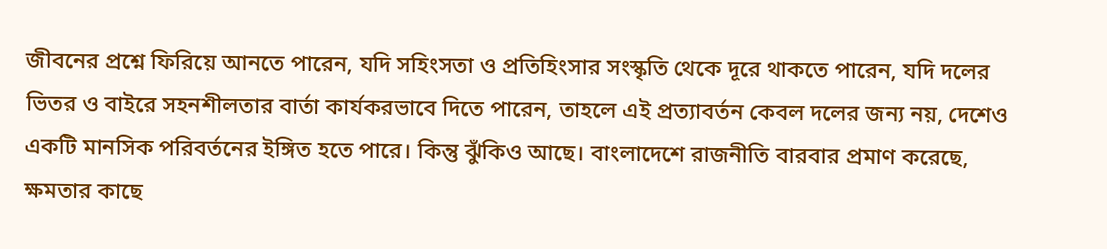জীবনের প্রশ্নে ফিরিয়ে আনতে পারেন, যদি সহিংসতা ও প্রতিহিংসার সংস্কৃতি থেকে দূরে থাকতে পারেন, যদি দলের ভিতর ও বাইরে সহনশীলতার বার্তা কার্যকরভাবে দিতে পারেন, তাহলে এই প্রত্যাবর্তন কেবল দলের জন্য নয়, দেশেও একটি মানসিক পরিবর্তনের ইঙ্গিত হতে পারে। কিন্তু ঝুঁকিও আছে। বাংলাদেশে রাজনীতি বারবার প্রমাণ করেছে, ক্ষমতার কাছে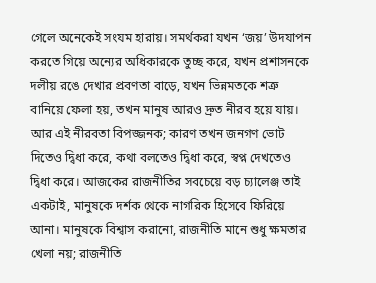গেলে অনেকেই সংযম হারায়। সমর্থকরা যখন ‘জয়’ উদযাপন করতে গিয়ে অন্যের অধিকারকে তুচ্ছ করে, যখন প্রশাসনকে দলীয় রঙে দেখার প্রবণতা বাড়ে, যখন ভিন্নমতকে শত্রু বানিয়ে ফেলা হয়, তখন মানুষ আরও দ্রুত নীরব হয়ে যায়। আর এই নীরবতা বিপজ্জনক; কারণ তখন জনগণ ভোট দিতেও দ্বিধা করে, কথা বলতেও দ্বিধা করে, স্বপ্ন দেখতেও দ্বিধা করে। আজকের রাজনীতির সবচেয়ে বড় চ্যালেঞ্জ তাই একটাই, মানুষকে দর্শক থেকে নাগরিক হিসেবে ফিরিয়ে আনা। মানুষকে বিশ্বাস করানো, রাজনীতি মানে শুধু ক্ষমতার খেলা নয়; রাজনীতি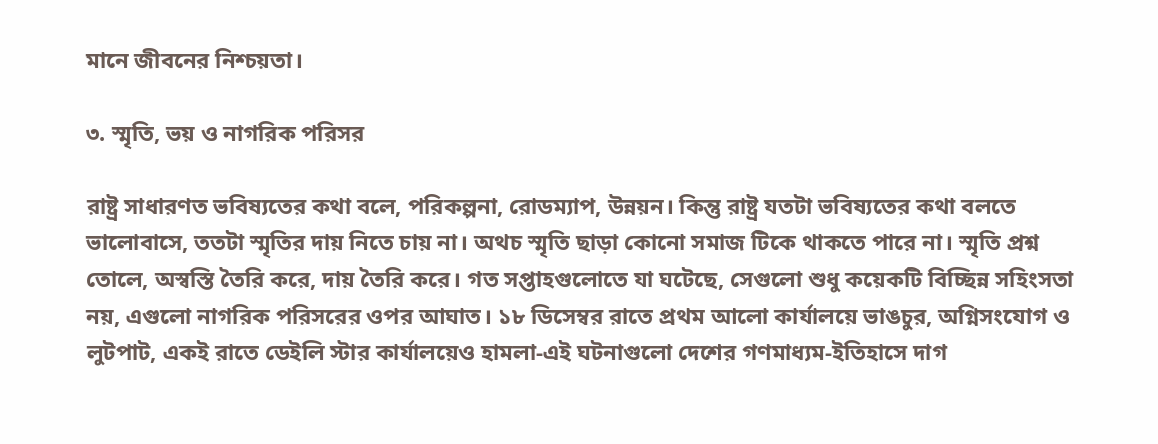মানে জীবনের নিশ্চয়তা।

৩. স্মৃতি, ভয় ও নাগরিক পরিসর

রাষ্ট্র সাধারণত ভবিষ্যতের কথা বলে, পরিকল্পনা, রোডম্যাপ, উন্নয়ন। কিন্তু রাষ্ট্র যতটা ভবিষ্যতের কথা বলতে ভালোবাসে, ততটা স্মৃতির দায় নিতে চায় না। অথচ স্মৃতি ছাড়া কোনো সমাজ টিকে থাকতে পারে না। স্মৃতি প্রশ্ন তোলে, অস্বস্তি তৈরি করে, দায় তৈরি করে। গত সপ্তাহগুলোতে যা ঘটেছে, সেগুলো শুধু কয়েকটি বিচ্ছিন্ন সহিংসতা নয়, এগুলো নাগরিক পরিসরের ওপর আঘাত। ১৮ ডিসেম্বর রাতে প্রথম আলো কার্যালয়ে ভাঙচুর, অগ্নিসংযোগ ও লুটপাট, একই রাতে ডেইলি স্টার কার্যালয়েও হামলা-এই ঘটনাগুলো দেশের গণমাধ্যম-ইতিহাসে দাগ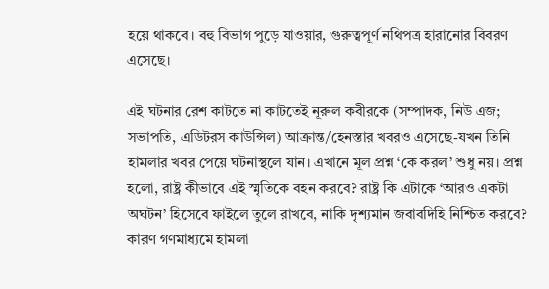হয়ে থাকবে। বহু বিভাগ পুড়ে যাওয়ার, গুরুত্বপূর্ণ নথিপত্র হারানোর বিবরণ এসেছে।

এই ঘটনার রেশ কাটতে না কাটতেই নূরুল কবীরকে (সম্পাদক, নিউ এজ; সভাপতি, এডিটরস কাউন্সিল) আক্রান্ত/হেনস্তার খবরও এসেছে-যখন তিনি হামলার খবর পেয়ে ঘটনাস্থলে যান। এখানে মূল প্রশ্ন ‘কে করল’ শুধু নয়। প্রশ্ন হলো, রাষ্ট্র কীভাবে এই স্মৃতিকে বহন করবে? রাষ্ট্র কি এটাকে ‘আরও একটা অঘটন’ হিসেবে ফাইলে তুলে রাখবে, নাকি দৃশ্যমান জবাবদিহি নিশ্চিত করবে? কারণ গণমাধ্যমে হামলা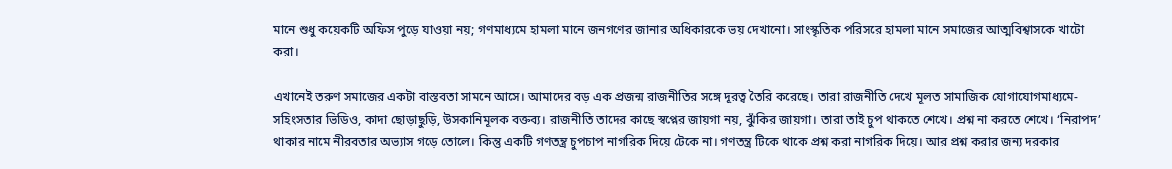মানে শুধু কয়েকটি অফিস পুড়ে যাওয়া নয়; গণমাধ্যমে হামলা মানে জনগণের জানার অধিকারকে ভয় দেখানো। সাংস্কৃতিক পরিসরে হামলা মানে সমাজের আত্মবিশ্বাসকে খাটো করা।

এখানেই তরুণ সমাজের একটা বাস্তবতা সামনে আসে। আমাদের বড় এক প্রজন্ম রাজনীতির সঙ্গে দূরত্ব তৈরি করেছে। তারা রাজনীতি দেখে মূলত সামাজিক যোগাযোগমাধ্যমে-সহিংসতার ভিডিও, কাদা ছোড়াছুড়ি, উসকানিমূলক বক্তব্য। রাজনীতি তাদের কাছে স্বপ্নের জায়গা নয়, ঝুঁকির জায়গা। তারা তাই চুপ থাকতে শেখে। প্রশ্ন না করতে শেখে। ‘নিরাপদ’ থাকার নামে নীরবতার অভ্যাস গড়ে তোলে। কিন্তু একটি গণতন্ত্র চুপচাপ নাগরিক দিয়ে টেকে না। গণতন্ত্র টিকে থাকে প্রশ্ন করা নাগরিক দিয়ে। আর প্রশ্ন করার জন্য দরকার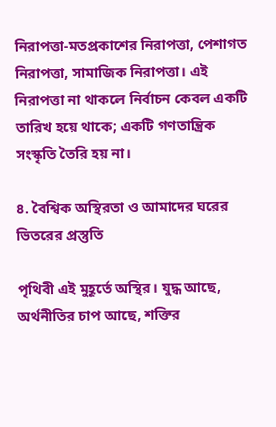নিরাপত্তা-মতপ্রকাশের নিরাপত্তা, পেশাগত নিরাপত্তা, সামাজিক নিরাপত্তা। এই নিরাপত্তা না থাকলে নির্বাচন কেবল একটি তারিখ হয়ে থাকে; একটি গণতান্ত্রিক সংস্কৃতি তৈরি হয় না।

৪. বৈশ্বিক অস্থিরতা ও আমাদের ঘরের ভিতরের প্রস্তুতি

পৃথিবী এই মুহূর্তে অস্থির। যুদ্ধ আছে, অর্থনীতির চাপ আছে, শক্তির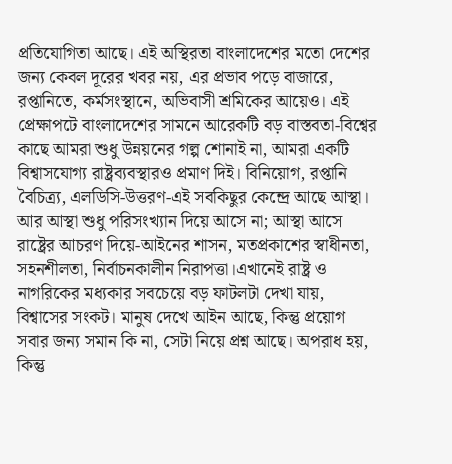প্রতিযোগিতা আছে। এই অস্থিরতা বাংলাদেশের মতো দেশের জন্য কেবল দূরের খবর নয়, এর প্রভাব পড়ে বাজারে, রপ্তানিতে, কর্মসংস্থানে, অভিবাসী শ্রমিকের আয়েও। এই প্রেক্ষাপটে বাংলাদেশের সামনে আরেকটি বড় বাস্তবতা-বিশ্বের কাছে আমরা শুধু উন্নয়নের গল্প শোনাই না, আমরা একটি বিশ্বাসযোগ্য রাষ্ট্রব্যবস্থারও প্রমাণ দিই। বিনিয়োগ, রপ্তানি বৈচিত্র্য, এলডিসি-উত্তরণ-এই সবকিছুর কেন্দ্রে আছে আস্থা। আর আস্থা শুধু পরিসংখ্যান দিয়ে আসে না; আস্থা আসে রাষ্ট্রের আচরণ দিয়ে-আইনের শাসন, মতপ্রকাশের স্বাধীনতা, সহনশীলতা, নির্বাচনকালীন নিরাপত্তা।এখানেই রাষ্ট্র ও নাগরিকের মধ্যকার সবচেয়ে বড় ফাটলটা দেখা যায়, বিশ্বাসের সংকট। মানুষ দেখে আইন আছে, কিন্তু প্রয়োগ সবার জন্য সমান কি না, সেটা নিয়ে প্রশ্ন আছে। অপরাধ হয়, কিন্তু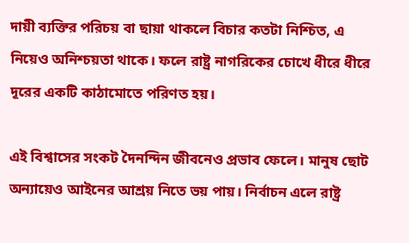দায়ী ব্যক্তির পরিচয় বা ছায়া থাকলে বিচার কতটা নিশ্চিত, এ নিয়েও অনিশ্চয়তা থাকে। ফলে রাষ্ট্র নাগরিকের চোখে ধীরে ধীরে দূরের একটি কাঠামোতে পরিণত হয়।

এই বিশ্বাসের সংকট দৈনন্দিন জীবনেও প্রভাব ফেলে। মানুষ ছোট অন্যায়েও আইনের আশ্রয় নিতে ভয় পায়। নির্বাচন এলে রাষ্ট্র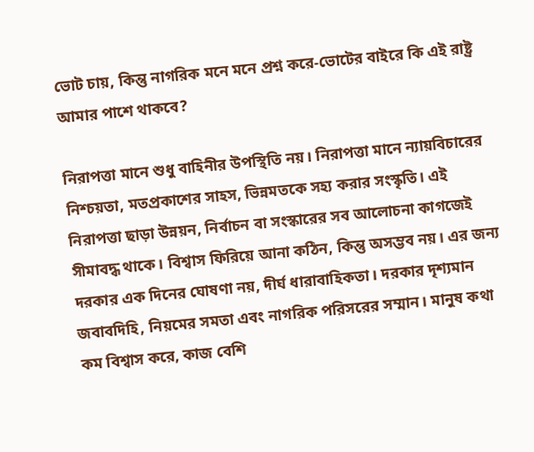ভোট চায়, কিন্তু নাগরিক মনে মনে প্রশ্ন করে-ভোটের বাইরে কি এই রাষ্ট্র আমার পাশে থাকবে?

নিরাপত্তা মানে শুধু বাহিনীর উপস্থিতি নয়। নিরাপত্তা মানে ন্যায়বিচারের নিশ্চয়তা, মতপ্রকাশের সাহস, ভিন্নমতকে সহ্য করার সংস্কৃতি। এই নিরাপত্তা ছাড়া উন্নয়ন, নির্বাচন বা সংস্কারের সব আলোচনা কাগজেই সীমাবদ্ধ থাকে। বিশ্বাস ফিরিয়ে আনা কঠিন, কিন্তু অসম্ভব নয়। এর জন্য দরকার এক দিনের ঘোষণা নয়, দীর্ঘ ধারাবাহিকতা। দরকার দৃশ্যমান জবাবদিহি, নিয়মের সমতা এবং নাগরিক পরিসরের সম্মান। মানুষ কথা কম বিশ্বাস করে, কাজ বেশি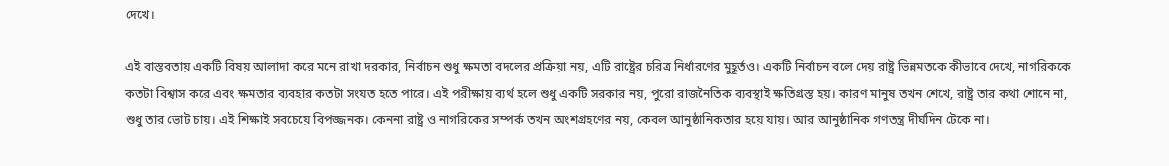দেখে।

এই বাস্তবতায় একটি বিষয় আলাদা করে মনে রাখা দরকার, নির্বাচন শুধু ক্ষমতা বদলের প্রক্রিয়া নয়, এটি রাষ্ট্রের চরিত্র নির্ধারণের মুহূর্তও। একটি নির্বাচন বলে দেয় রাষ্ট্র ভিন্নমতকে কীভাবে দেখে, নাগরিককে কতটা বিশ্বাস করে এবং ক্ষমতার ব্যবহার কতটা সংযত হতে পারে। এই পরীক্ষায় ব্যর্থ হলে শুধু একটি সরকার নয়, পুরো রাজনৈতিক ব্যবস্থাই ক্ষতিগ্রস্ত হয়। কারণ মানুষ তখন শেখে, রাষ্ট্র তার কথা শোনে না, শুধু তার ভোট চায়। এই শিক্ষাই সবচেয়ে বিপজ্জনক। কেননা রাষ্ট্র ও নাগরিকের সম্পর্ক তখন অংশগ্রহণের নয়, কেবল আনুষ্ঠানিকতার হয়ে যায়। আর আনুষ্ঠানিক গণতন্ত্র দীর্ঘদিন টেকে না।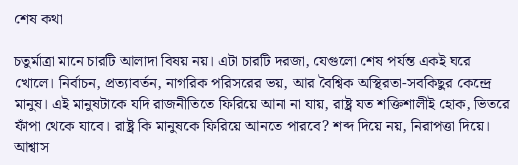শেষ কথা

চতুর্মাত্রা মানে চারটি আলাদা বিষয় নয়। এটা চারটি দরজা, যেগুলো শেষ পর্যন্ত একই ঘরে খোলে। নির্বাচন, প্রত্যাবর্তন, নাগরিক পরিসরের ভয়, আর বৈশ্বিক অস্থিরতা-সবকিছুর কেন্দ্রে মানুষ। এই মানুষটাকে যদি রাজনীতিতে ফিরিয়ে আনা না যায়, রাষ্ট্র যত শক্তিশালীই হোক, ভিতরে ফাঁপা থেকে যাবে। রাষ্ট্র কি মানুষকে ফিরিয়ে আনতে পারবে? শব্দ দিয়ে নয়, নিরাপত্তা দিয়ে। আশ্বাস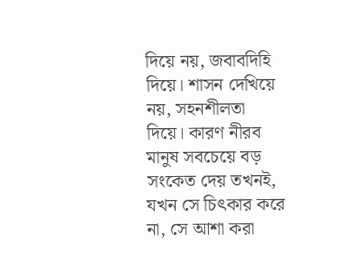দিয়ে নয়, জবাবদিহি দিয়ে। শাসন দেখিয়ে নয়, সহনশীলতা দিয়ে। কারণ নীরব মানুষ সবচেয়ে বড় সংকেত দেয় তখনই, যখন সে চিৎকার করে না, সে আশা করা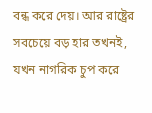বন্ধ করে দেয়। আর রাষ্ট্রের সবচেয়ে বড় হার তখনই, যখন নাগরিক চুপ করে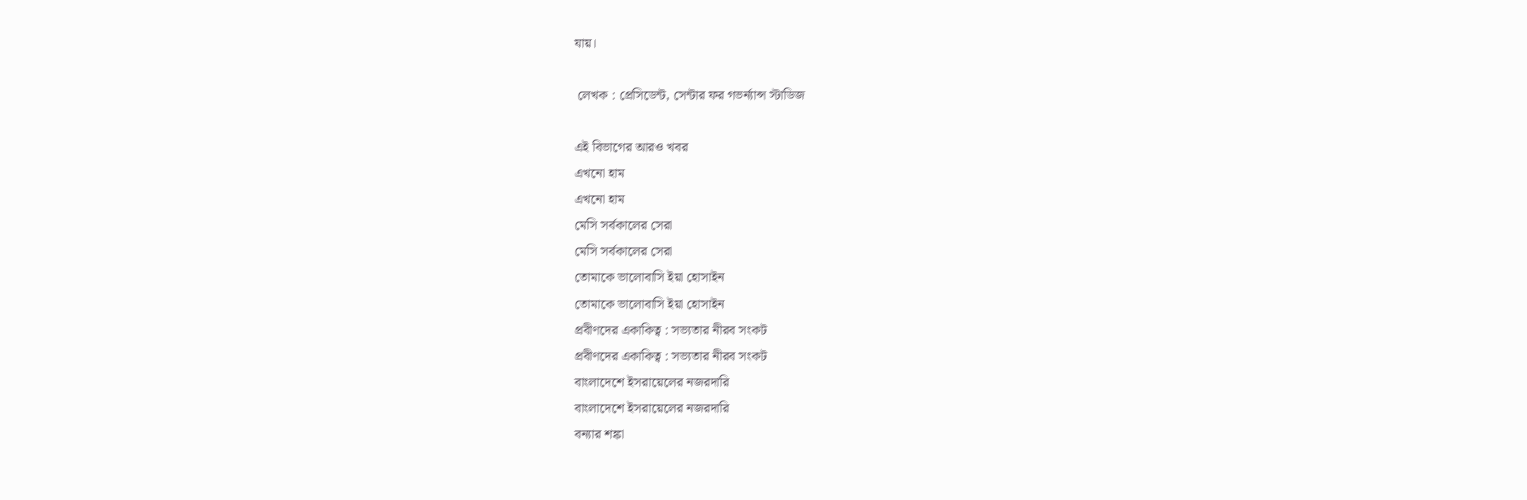যায়।

 লেখক : প্রেসিডেন্ট, সেন্টার ফর গভর্ন্যান্স স্টাডিজ

এই বিভাগের আরও খবর
এখনো হাম
এখনো হাম
মেসি সর্বকালের সেরা
মেসি সর্বকালের সেরা
তোমাকে ভালোবাসি ইয়া হোসাইন
তোমাকে ভালোবাসি ইয়া হোসাইন
প্রবীণদের একাকিত্ব : সভ্যতার নীরব সংকট
প্রবীণদের একাকিত্ব : সভ্যতার নীরব সংকট
বাংলাদেশে ইসরায়েলের নজরদারি
বাংলাদেশে ইসরায়েলের নজরদারি
বন্যার শঙ্কা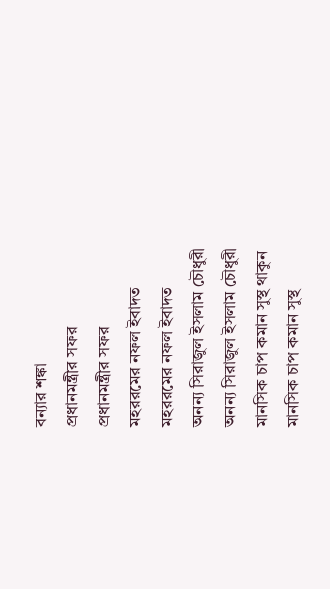বন্যার শঙ্কা
প্রধানমন্ত্রীর সফর
প্রধানমন্ত্রীর সফর
মহররমের নফল ইবাদত
মহররমের নফল ইবাদত
অনন্য সিরাজুল ইসলাম চৌধুরী
অনন্য সিরাজুল ইসলাম চৌধুরী
মানসিক চাপ কমান সুস্থ থাকুন
মানসিক চাপ কমান সুস্থ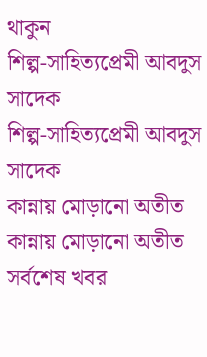থাকুন
শিল্প-সাহিত্যপ্রেমী আবদুস সাদেক
শিল্প-সাহিত্যপ্রেমী আবদুস সাদেক
কান্নায় মোড়ানো অতীত
কান্নায় মোড়ানো অতীত
সর্বশেষ খবর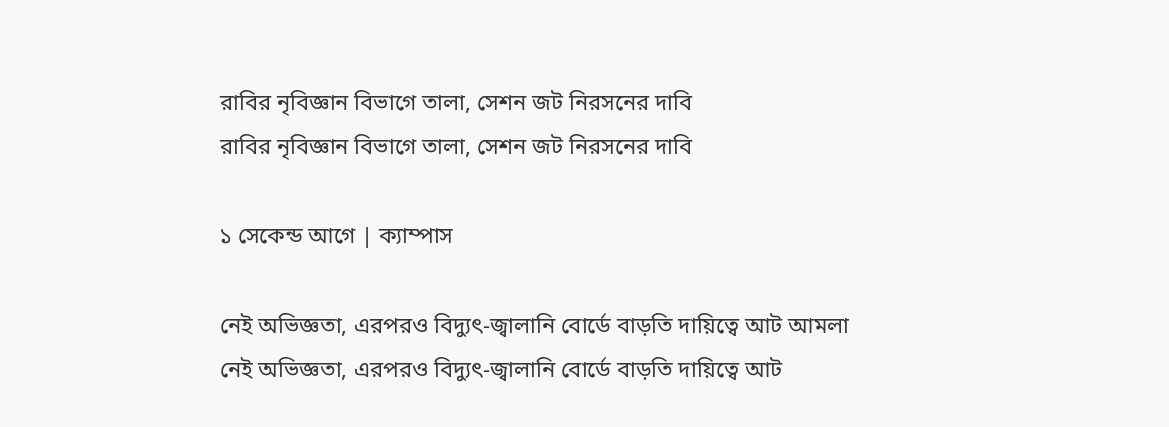রাবির নৃবিজ্ঞান বিভাগে তালা, সেশন জট নিরসনের দাবি
রাবির নৃবিজ্ঞান বিভাগে তালা, সেশন জট নিরসনের দাবি

১ সেকেন্ড আগে | ক্যাম্পাস

নেই অভিজ্ঞতা, এরপরও বিদ্যুৎ-জ্বালানি বোর্ডে বাড়তি দায়িত্বে আট আমলা
নেই অভিজ্ঞতা, এরপরও বিদ্যুৎ-জ্বালানি বোর্ডে বাড়তি দায়িত্বে আট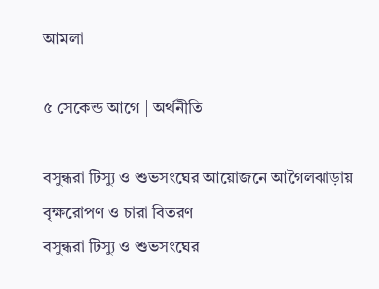আমলা

৫ সেকেন্ড আগে | অর্থনীতি

বসুন্ধরা টিস্যু ও শুভসংঘের আয়োজনে আগৈলঝাড়ায় বৃক্ষরোপণ ও চারা বিতরণ
বসুন্ধরা টিস্যু ও শুভসংঘের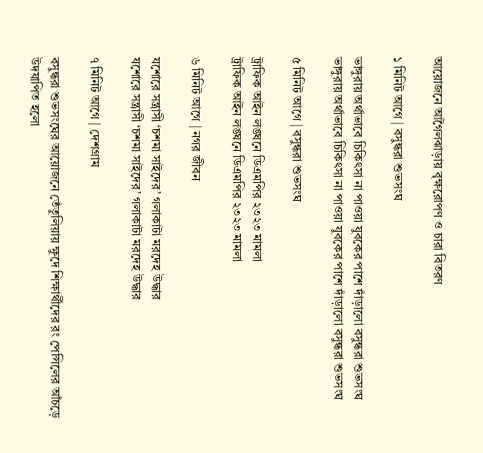আয়োজনে আগৈলঝাড়ায় বৃক্ষরোপণ ও চারা বিতরণ

১ মিনিট আগে | বসুন্ধরা শুভসংঘ

ভাঙ্গুরায় অর্থাভাবে চিকিৎসা না পাওয়া যুবকের পাশে দাঁড়ালো বসুন্ধরা শুভসংঘ
ভাঙ্গুরায় অর্থাভাবে চিকিৎসা না পাওয়া যুবকের পাশে দাঁড়ালো বসুন্ধরা শুভসংঘ

৫ মিনিট আগে | বসুন্ধরা শুভসংঘ

ট্রাফিক আইন লঙ্ঘনে ডিএমপির ২৩২৩ মামলা
ট্রাফিক আইন লঙ্ঘনে ডিএমপির ২৩২৩ মামলা

৬ মিনিট আগে | নগর জীবন

যশোরে সন্ত্রাসী ‘চশমা সাইদের’ গলাকাটা মরদেহ উদ্ধার
যশোরে সন্ত্রাসী ‘চশমা সাইদের’ গলাকাটা মরদেহ উদ্ধার

৭ মিনিট আগে | দেশগ্রাম

বসুন্ধরা শুভসংঘের আয়োজনে তেঁতুলিয়ায় ক্ষুদে শিক্ষার্থীদের রং পেন্সিলের আঁচড়ে উদযাপিত হলো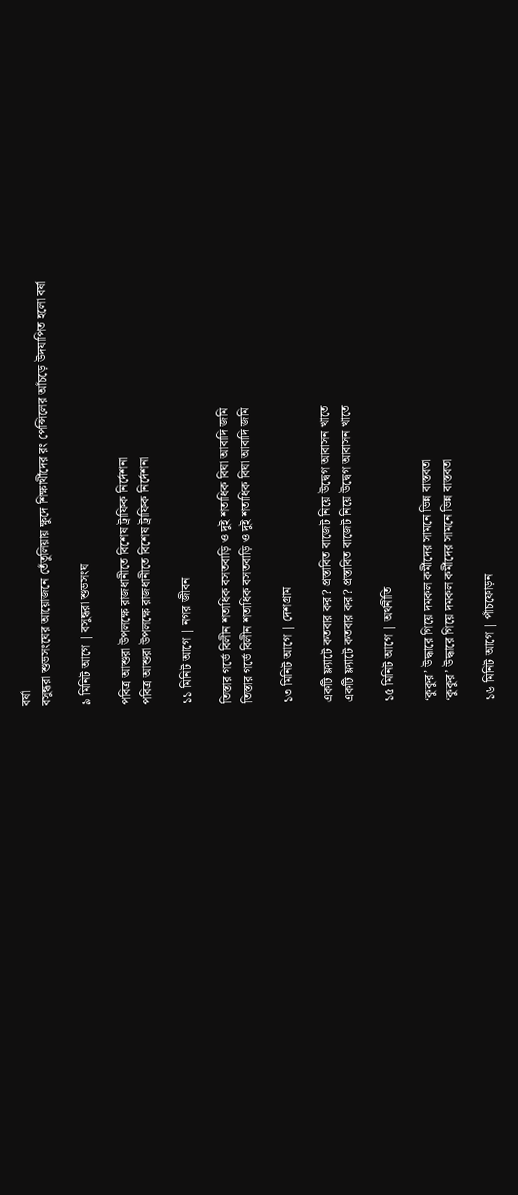বর্ষা
বসুন্ধরা শুভসংঘের আয়োজনে তেঁতুলিয়ায় ক্ষুদে শিক্ষার্থীদের রং পেন্সিলের আঁচড়ে উদযাপিত হলো বর্ষা

৯ মিনিট আগে | বসুন্ধরা শুভসংঘ

পবিত্র আশুরা উপলক্ষে রাজধানীতে বিশেষ ট্রাফিক নির্দেশনা
পবিত্র আশুরা উপলক্ষে রাজধানীতে বিশেষ ট্রাফিক নির্দেশনা

১১ মিনিট আগে | নগর জীবন

তিস্তার গর্ভে বিলীন শতাধিক বসতবাড়ি ও দুই শতাধিক বিঘা আবাদি জমি
তিস্তার গর্ভে বিলীন শতাধিক বসতবাড়ি ও দুই শতাধিক বিঘা আবাদি জমি

১৩ মিনিট আগে | দেশগ্রাম

একটি ফ্ল্যাটে কতবার কর? প্রস্তাবিত বাজেট নিয়ে উদ্বেগ আবাসন খাতে
একটি ফ্ল্যাটে কতবার কর? প্রস্তাবিত বাজেট নিয়ে উদ্বেগ আবাসন খাতে

১৫ মিনিট আগে | অর্থনীতি

‘কুকুর’ উদ্ধারে গিয়ে দমকল কর্মীদের সামনে ভিন্ন বাস্তবতা
‘কুকুর’ উদ্ধারে গিয়ে দমকল কর্মীদের সামনে ভিন্ন বাস্তবতা

১৬ মিনিট আগে | পাঁচফোড়ন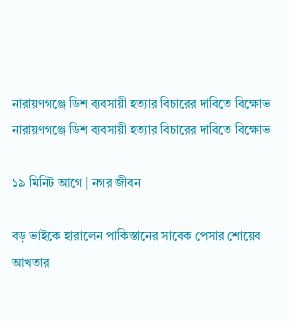নারায়ণগঞ্জে ডিশ ব্যবসায়ী হত্যার বিচারের দাবিতে বিক্ষোভ
নারায়ণগঞ্জে ডিশ ব্যবসায়ী হত্যার বিচারের দাবিতে বিক্ষোভ

১৯ মিনিট আগে | নগর জীবন

বড় ভাইকে হারালেন পাকিস্তানের সাবেক পেসার শোয়েব আখতার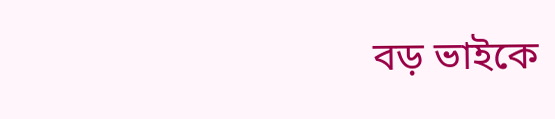বড় ভাইকে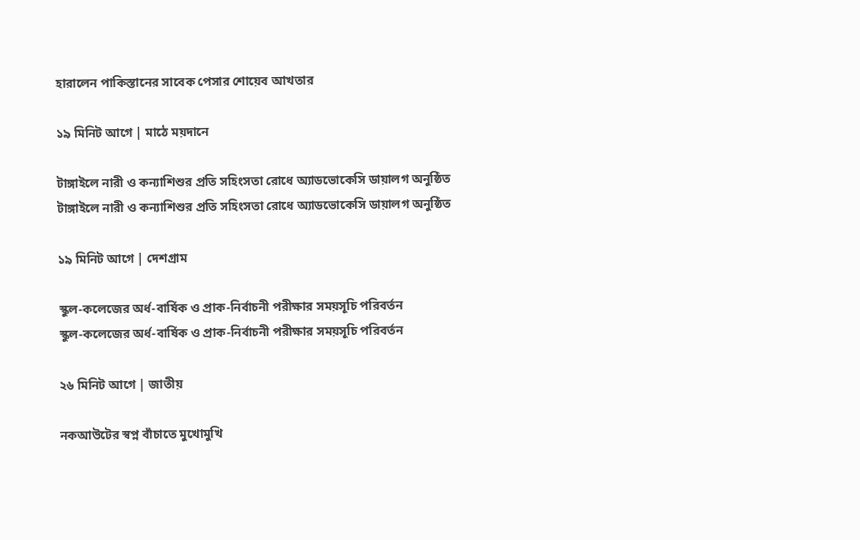হারালেন পাকিস্তানের সাবেক পেসার শোয়েব আখতার

১৯ মিনিট আগে | মাঠে ময়দানে

টাঙ্গাইলে নারী ও কন্যাশিশুর প্রতি সহিংসতা রোধে অ্যাডভোকেসি ডায়ালগ অনুষ্ঠিত
টাঙ্গাইলে নারী ও কন্যাশিশুর প্রতি সহিংসতা রোধে অ্যাডভোকেসি ডায়ালগ অনুষ্ঠিত

১৯ মিনিট আগে | দেশগ্রাম

স্কুল-কলেজের অর্ধ-বার্ষিক ও প্রাক-নির্বাচনী পরীক্ষার সময়সূচি পরিবর্তন
স্কুল-কলেজের অর্ধ-বার্ষিক ও প্রাক-নির্বাচনী পরীক্ষার সময়সূচি পরিবর্তন

২৬ মিনিট আগে | জাতীয়

নকআউটের স্বপ্ন বাঁচাতে মুখোমুখি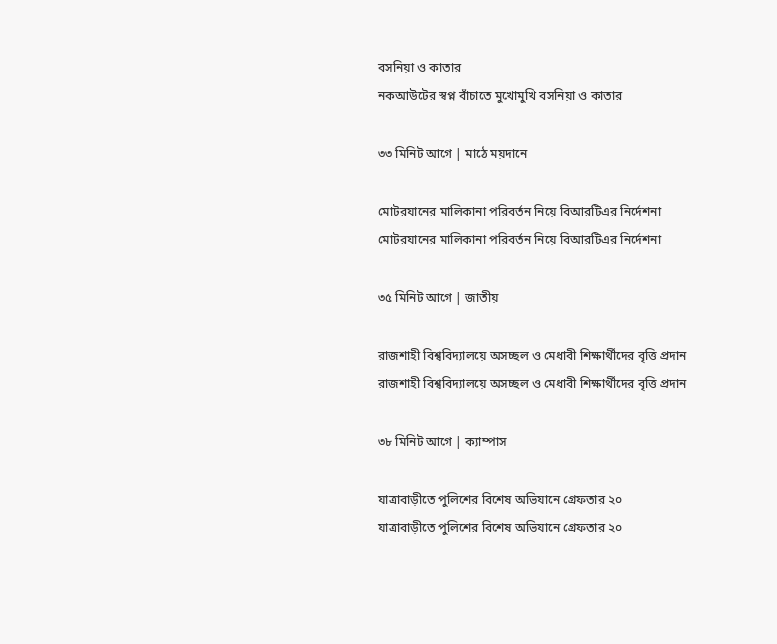বসনিয়া ও কাতার
নকআউটের স্বপ্ন বাঁচাতে মুখোমুখি বসনিয়া ও কাতার

৩৩ মিনিট আগে | মাঠে ময়দানে

মোটরযানের মালিকানা পরিবর্তন নিয়ে বিআরটিএর নির্দেশনা
মোটরযানের মালিকানা পরিবর্তন নিয়ে বিআরটিএর নির্দেশনা

৩৫ মিনিট আগে | জাতীয়

রাজশাহী বিশ্ববিদ্যালয়ে অসচ্ছল ও মেধাবী শিক্ষার্থীদের বৃত্তি প্রদান
রাজশাহী বিশ্ববিদ্যালয়ে অসচ্ছল ও মেধাবী শিক্ষার্থীদের বৃত্তি প্রদান

৩৮ মিনিট আগে | ক্যাম্পাস

যাত্রাবাড়ীতে পুলিশের বিশেষ অভিযানে গ্রেফতার ২০
যাত্রাবাড়ীতে পুলিশের বিশেষ অভিযানে গ্রেফতার ২০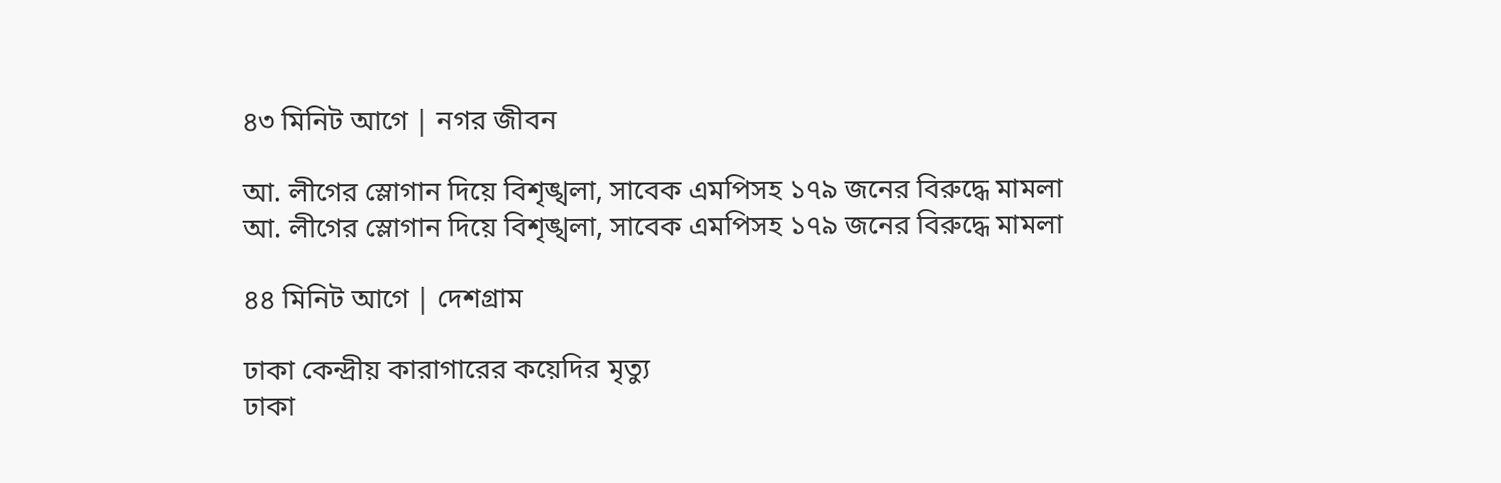৪৩ মিনিট আগে | নগর জীবন

আ. লীগের স্লোগান দিয়ে বিশৃঙ্খলা, সাবেক এমপিসহ ১৭৯ জনের বিরুদ্ধে মামলা
আ. লীগের স্লোগান দিয়ে বিশৃঙ্খলা, সাবেক এমপিসহ ১৭৯ জনের বিরুদ্ধে মামলা

৪৪ মিনিট আগে | দেশগ্রাম

ঢাকা কেন্দ্রীয় কারাগারের কয়েদির মৃত্যু
ঢাকা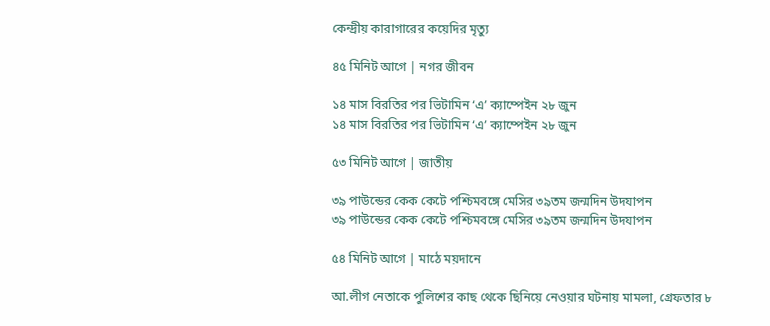কেন্দ্রীয় কারাগারের কয়েদির মৃত্যু

৪৫ মিনিট আগে | নগর জীবন

১৪ মাস বিরতির পর ভিটামিন ‘এ’ ক্যাম্পেইন ২৮ জুন
১৪ মাস বিরতির পর ভিটামিন ‘এ’ ক্যাম্পেইন ২৮ জুন

৫৩ মিনিট আগে | জাতীয়

৩৯ পাউন্ডের কেক কেটে পশ্চিমবঙ্গে মেসির ৩৯তম জন্মদিন উদযাপন
৩৯ পাউন্ডের কেক কেটে পশ্চিমবঙ্গে মেসির ৩৯তম জন্মদিন উদযাপন

৫৪ মিনিট আগে | মাঠে ময়দানে

আ.লীগ নেতাকে পুলিশের কাছ থেকে ছিনিয়ে নেওয়ার ঘটনায় মামলা, গ্রেফতার ৮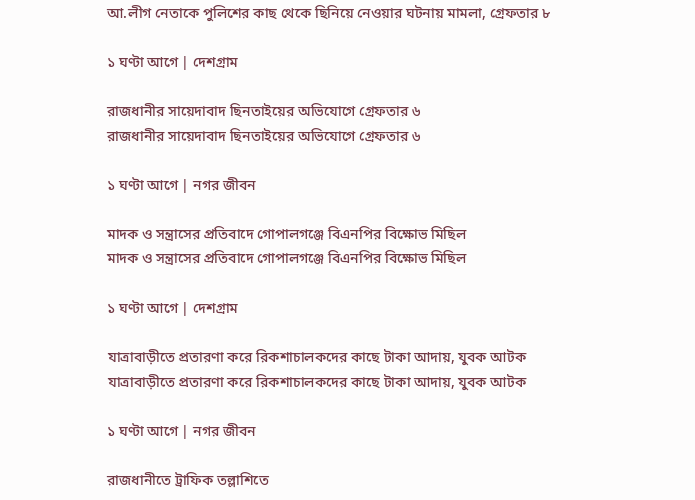আ.লীগ নেতাকে পুলিশের কাছ থেকে ছিনিয়ে নেওয়ার ঘটনায় মামলা, গ্রেফতার ৮

১ ঘণ্টা আগে | দেশগ্রাম

রাজধানীর সায়েদাবাদ ছিনতাইয়ের অভিযোগে গ্রেফতার ৬
রাজধানীর সায়েদাবাদ ছিনতাইয়ের অভিযোগে গ্রেফতার ৬

১ ঘণ্টা আগে | নগর জীবন

মাদক ও সন্ত্রাসের প্রতিবাদে গোপালগঞ্জে বিএনপির বিক্ষোভ মিছিল
মাদক ও সন্ত্রাসের প্রতিবাদে গোপালগঞ্জে বিএনপির বিক্ষোভ মিছিল

১ ঘণ্টা আগে | দেশগ্রাম

যাত্রাবাড়ীতে প্রতারণা করে রিকশাচালকদের কাছে টাকা আদায়, যুবক আটক
যাত্রাবাড়ীতে প্রতারণা করে রিকশাচালকদের কাছে টাকা আদায়, যুবক আটক

১ ঘণ্টা আগে | নগর জীবন

রাজধানীতে ট্রাফিক তল্লাশিতে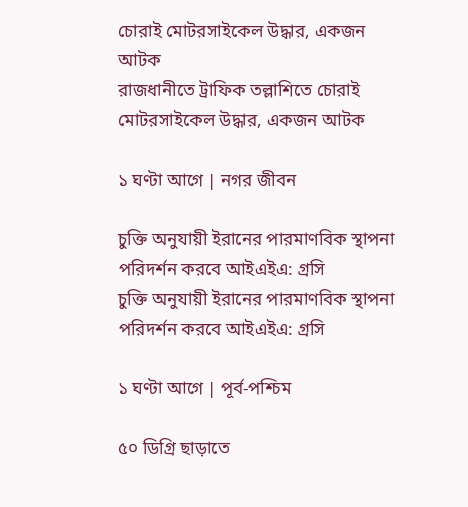চোরাই মোটরসাইকেল উদ্ধার, একজন আটক
রাজধানীতে ট্রাফিক তল্লাশিতে চোরাই মোটরসাইকেল উদ্ধার, একজন আটক

১ ঘণ্টা আগে | নগর জীবন

চুক্তি অনুযায়ী ইরানের পারমাণবিক স্থাপনা পরিদর্শন করবে আইএইএ: গ্রসি
চুক্তি অনুযায়ী ইরানের পারমাণবিক স্থাপনা পরিদর্শন করবে আইএইএ: গ্রসি

১ ঘণ্টা আগে | পূর্ব-পশ্চিম

৫০ ডিগ্রি ছাড়াতে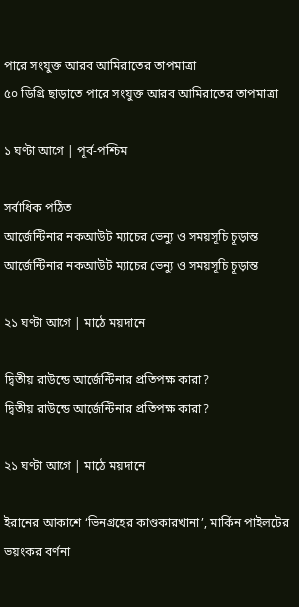পারে সংযুক্ত আরব আমিরাতের তাপমাত্রা
৫০ ডিগ্রি ছাড়াতে পারে সংযুক্ত আরব আমিরাতের তাপমাত্রা

১ ঘণ্টা আগে | পূর্ব-পশ্চিম

সর্বাধিক পঠিত
আর্জেন্টিনার নকআউট ম্যাচের ভেন্যু ও সময়সূচি চূড়ান্ত
আর্জেন্টিনার নকআউট ম্যাচের ভেন্যু ও সময়সূচি চূড়ান্ত

২১ ঘণ্টা আগে | মাঠে ময়দানে

দ্বিতীয় রাউন্ডে আর্জেন্টিনার প্রতিপক্ষ কারা?
দ্বিতীয় রাউন্ডে আর্জেন্টিনার প্রতিপক্ষ কারা?

২১ ঘণ্টা আগে | মাঠে ময়দানে

ইরানের আকাশে ‘ভিনগ্রহের কাণ্ডকারখানা’, মার্কিন পাইলটের ভয়ংকর বর্ণনা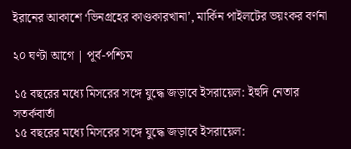ইরানের আকাশে ‘ভিনগ্রহের কাণ্ডকারখানা’, মার্কিন পাইলটের ভয়ংকর বর্ণনা

২০ ঘণ্টা আগে | পূর্ব-পশ্চিম

১৫ বছরের মধ্যে মিসরের সঙ্গে যুদ্ধে জড়াবে ইসরায়েল: ইহুদি নেতার সতর্কবার্তা
১৫ বছরের মধ্যে মিসরের সঙ্গে যুদ্ধে জড়াবে ইসরায়েল: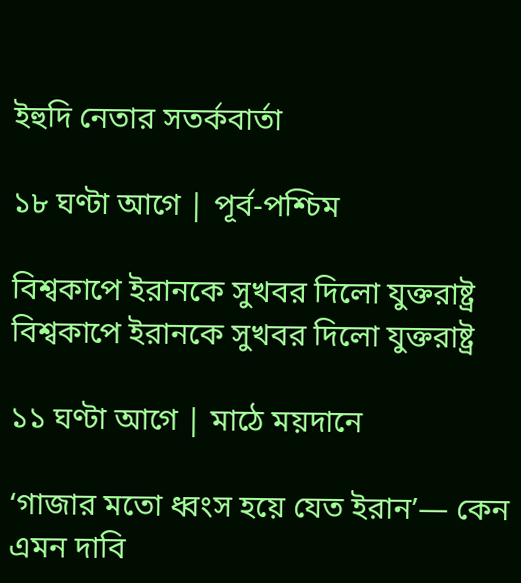ইহুদি নেতার সতর্কবার্তা

১৮ ঘণ্টা আগে | পূর্ব-পশ্চিম

বিশ্বকাপে ইরানকে সুখবর দিলো যুক্তরাষ্ট্র
বিশ্বকাপে ইরানকে সুখবর দিলো যুক্তরাষ্ট্র

১১ ঘণ্টা আগে | মাঠে ময়দানে

‘গাজার মতো ধ্বংস হয়ে যেত ইরান’— কেন এমন দাবি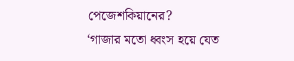পেজেশকিয়ানের?
‘গাজার মতো ধ্বংস হয়ে যেত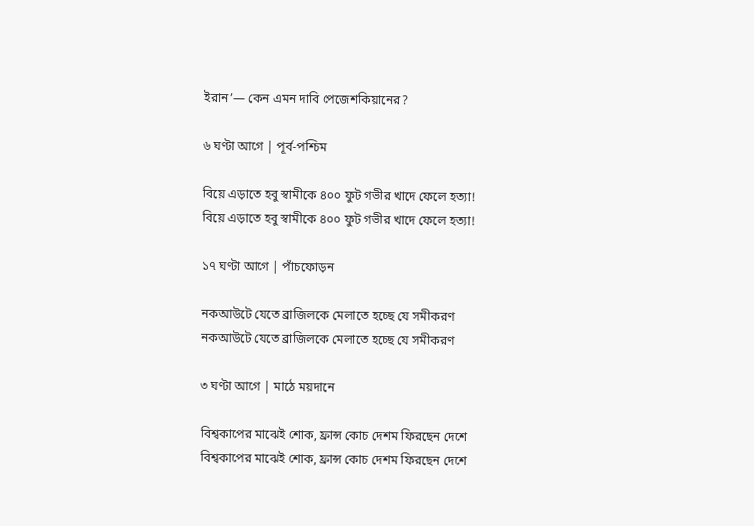ইরান’— কেন এমন দাবি পেজেশকিয়ানের?

৬ ঘণ্টা আগে | পূর্ব-পশ্চিম

বিয়ে এড়াতে হবু স্বামীকে ৪০০ ফুট গভীর খাদে ফেলে হত্যা!
বিয়ে এড়াতে হবু স্বামীকে ৪০০ ফুট গভীর খাদে ফেলে হত্যা!

১৭ ঘণ্টা আগে | পাঁচফোড়ন

নকআউটে যেতে ব্রাজিলকে মেলাতে হচ্ছে যে সমীকরণ
নকআউটে যেতে ব্রাজিলকে মেলাতে হচ্ছে যে সমীকরণ

৩ ঘণ্টা আগে | মাঠে ময়দানে

বিশ্বকাপের মাঝেই শোক, ফ্রান্স কোচ দেশম ফিরছেন দেশে
বিশ্বকাপের মাঝেই শোক, ফ্রান্স কোচ দেশম ফিরছেন দেশে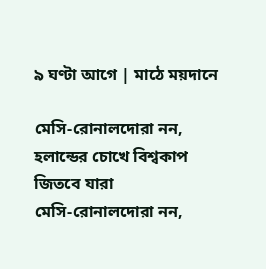৯ ঘণ্টা আগে | মাঠে ময়দানে

মেসি-রোনালদোরা নন, হলান্ডের চোখে বিশ্বকাপ জিতবে যারা
মেসি-রোনালদোরা নন,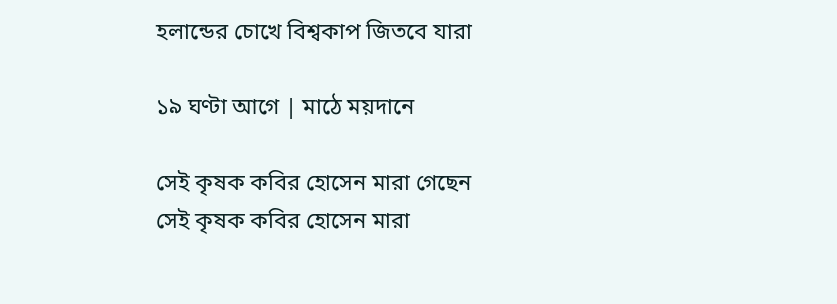হলান্ডের চোখে বিশ্বকাপ জিতবে যারা

১৯ ঘণ্টা আগে | মাঠে ময়দানে

সেই কৃষক কবির হোসেন মারা গেছেন
সেই কৃষক কবির হোসেন মারা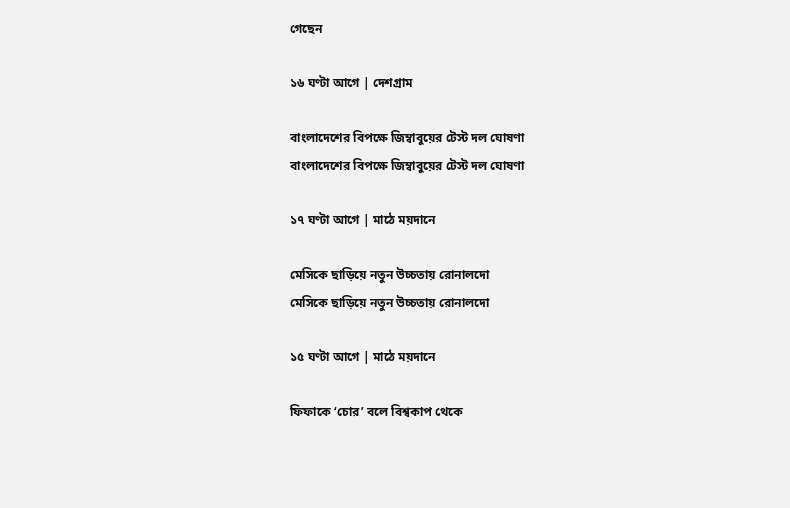গেছেন

১৬ ঘণ্টা আগে | দেশগ্রাম

বাংলাদেশের বিপক্ষে জিম্বাবুয়ের টেস্ট দল ঘোষণা
বাংলাদেশের বিপক্ষে জিম্বাবুয়ের টেস্ট দল ঘোষণা

১৭ ঘণ্টা আগে | মাঠে ময়দানে

মেসিকে ছাড়িয়ে নতুন উচ্চতায় রোনালদো
মেসিকে ছাড়িয়ে নতুন উচ্চতায় রোনালদো

১৫ ঘণ্টা আগে | মাঠে ময়দানে

ফিফাকে ‘চোর’ বলে বিশ্বকাপ থেকে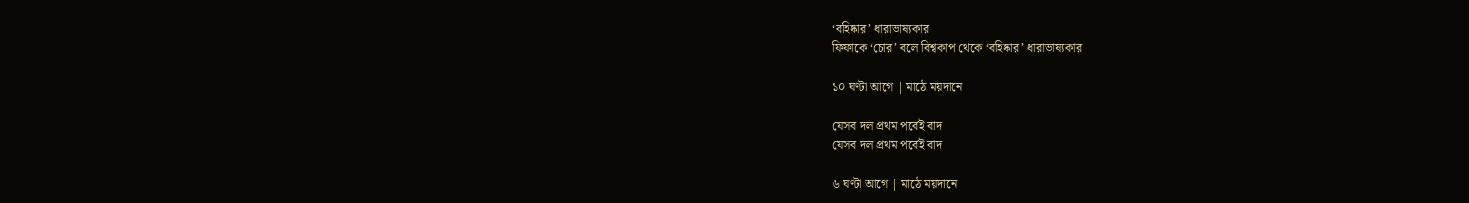‘বহিষ্কার’ ধারাভাষ্যকার
ফিফাকে ‘চোর’ বলে বিশ্বকাপ থেকে ‘বহিষ্কার’ ধারাভাষ্যকার

১০ ঘণ্টা আগে | মাঠে ময়দানে

যেসব দল প্রথম পর্বেই বাদ
যেসব দল প্রথম পর্বেই বাদ

৬ ঘণ্টা আগে | মাঠে ময়দানে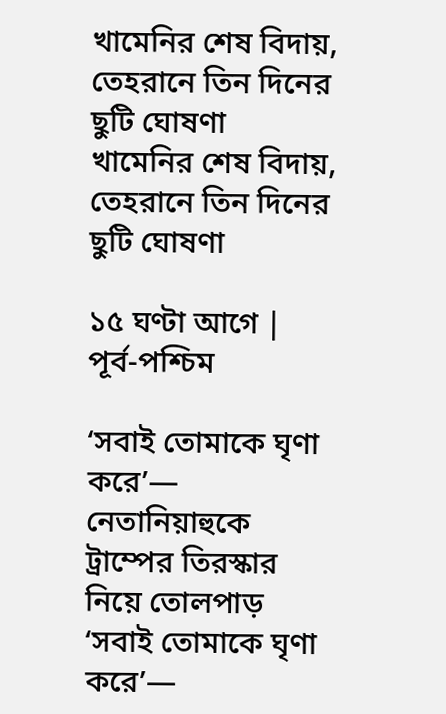খামেনির শেষ বিদায়, তেহরানে তিন দিনের ছুটি ঘোষণা
খামেনির শেষ বিদায়, তেহরানে তিন দিনের ছুটি ঘোষণা

১৫ ঘণ্টা আগে | পূর্ব-পশ্চিম

‘সবাই তোমাকে ঘৃণা করে’— নেতানিয়াহুকে ট্রাম্পের তিরস্কার নিয়ে তোলপাড়
‘সবাই তোমাকে ঘৃণা করে’—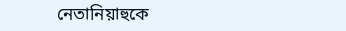নেতানিয়াহুকে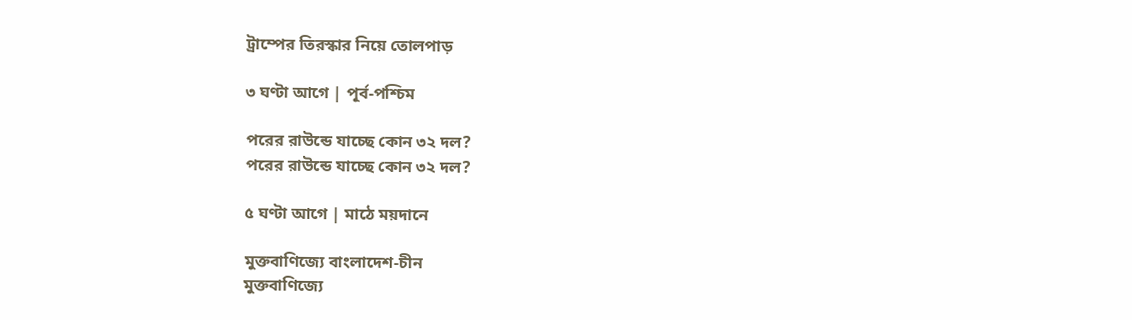ট্রাম্পের তিরস্কার নিয়ে তোলপাড়

৩ ঘণ্টা আগে | পূর্ব-পশ্চিম

পরের রাউন্ডে যাচ্ছে কোন ৩২ দল?
পরের রাউন্ডে যাচ্ছে কোন ৩২ দল?

৫ ঘণ্টা আগে | মাঠে ময়দানে

মুক্তবাণিজ্যে বাংলাদেশ-চীন
মুক্তবাণিজ্যে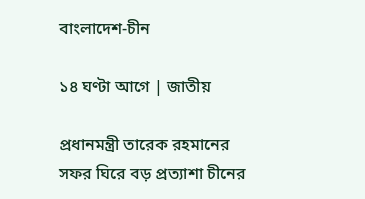বাংলাদেশ-চীন

১৪ ঘণ্টা আগে | জাতীয়

প্রধানমন্ত্রী তারেক রহমানের সফর ঘিরে বড় প্রত্যাশা চীনের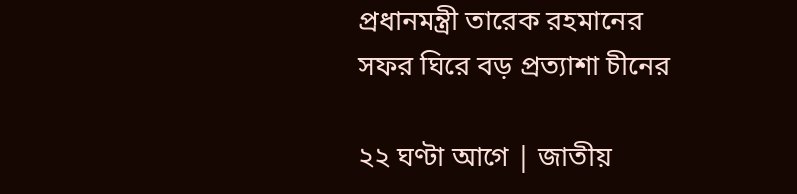প্রধানমন্ত্রী তারেক রহমানের সফর ঘিরে বড় প্রত্যাশা চীনের

২২ ঘণ্টা আগে | জাতীয়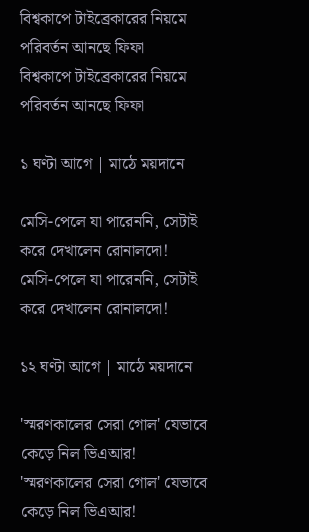বিশ্বকাপে টাইব্রেকারের নিয়মে পরিবর্তন আনছে ফিফা
বিশ্বকাপে টাইব্রেকারের নিয়মে পরিবর্তন আনছে ফিফা

১ ঘণ্টা আগে | মাঠে ময়দানে

মেসি-পেলে যা পারেননি, সেটাই করে দেখালেন রোনালদো!
মেসি-পেলে যা পারেননি, সেটাই করে দেখালেন রোনালদো!

১২ ঘণ্টা আগে | মাঠে ময়দানে

'স্মরণকালের সেরা গোল' যেভাবে কেড়ে নিল ভিএআর!
'স্মরণকালের সেরা গোল' যেভাবে কেড়ে নিল ভিএআর!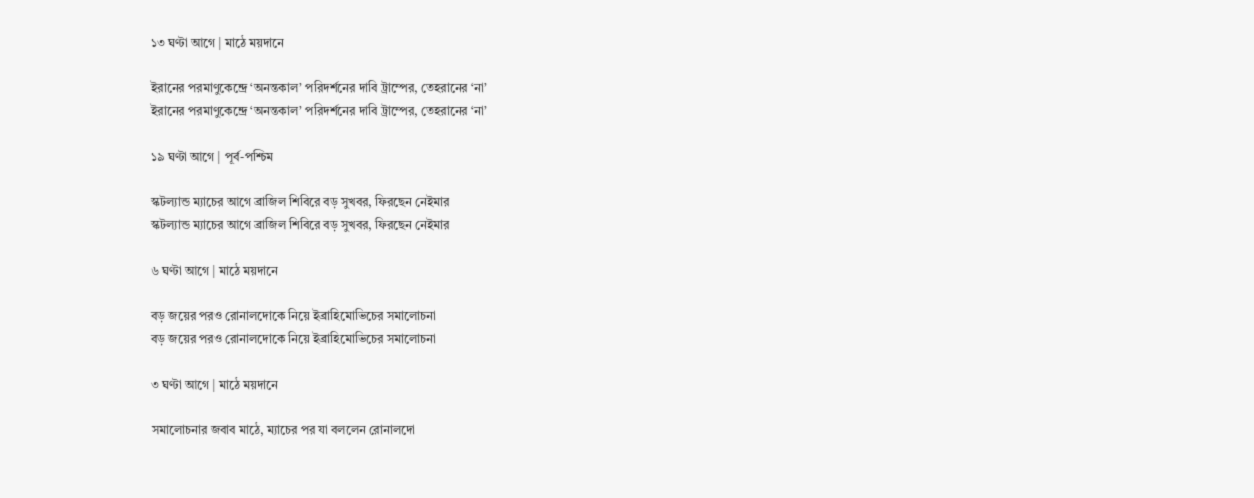১৩ ঘণ্টা আগে | মাঠে ময়দানে

ইরানের পরমাণুকেন্দ্রে ‘অনন্তকাল’ পরিদর্শনের দাবি ট্রাম্পের, তেহরানের ‘না’
ইরানের পরমাণুকেন্দ্রে ‘অনন্তকাল’ পরিদর্শনের দাবি ট্রাম্পের, তেহরানের ‘না’

১৯ ঘণ্টা আগে | পূর্ব-পশ্চিম

স্কটল্যান্ড ম্যাচের আগে ব্রাজিল শিবিরে বড় সুখবর, ফিরছেন নেইমার
স্কটল্যান্ড ম্যাচের আগে ব্রাজিল শিবিরে বড় সুখবর, ফিরছেন নেইমার

৬ ঘণ্টা আগে | মাঠে ময়দানে

বড় জয়ের পরও রোনালদোকে নিয়ে ইব্রাহিমোভিচের সমালোচনা
বড় জয়ের পরও রোনালদোকে নিয়ে ইব্রাহিমোভিচের সমালোচনা

৩ ঘণ্টা আগে | মাঠে ময়দানে

সমালোচনার জবাব মাঠে, ম্যাচের পর যা বললেন রোনালদো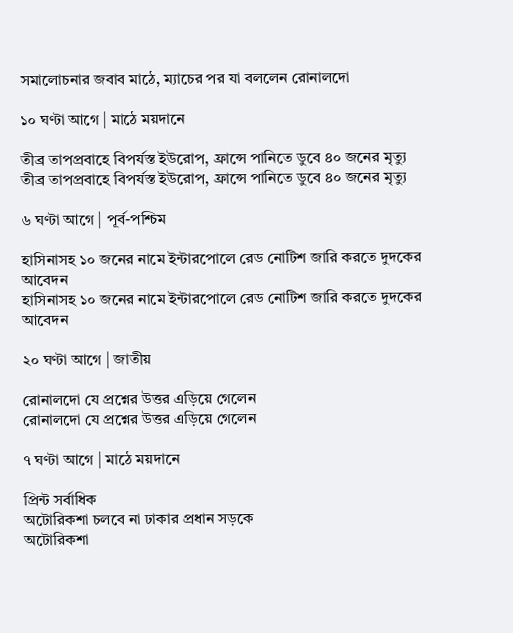সমালোচনার জবাব মাঠে, ম্যাচের পর যা বললেন রোনালদো

১০ ঘণ্টা আগে | মাঠে ময়দানে

তীব্র তাপপ্রবাহে বিপর্যস্ত ইউরোপ, ফ্রান্সে পানিতে ডুবে ৪০ জনের মৃত্যু
তীব্র তাপপ্রবাহে বিপর্যস্ত ইউরোপ, ফ্রান্সে পানিতে ডুবে ৪০ জনের মৃত্যু

৬ ঘণ্টা আগে | পূর্ব-পশ্চিম

হাসিনাসহ ১০ জনের নামে ইন্টারপোলে রেড নোটিশ জারি করতে দুদকের আবেদন
হাসিনাসহ ১০ জনের নামে ইন্টারপোলে রেড নোটিশ জারি করতে দুদকের আবেদন

২০ ঘণ্টা আগে | জাতীয়

রোনালদো যে প্রশ্নের উত্তর এড়িয়ে গেলেন
রোনালদো যে প্রশ্নের উত্তর এড়িয়ে গেলেন

৭ ঘণ্টা আগে | মাঠে ময়দানে

প্রিন্ট সর্বাধিক
অটোরিকশা চলবে না ঢাকার প্রধান সড়কে
অটোরিকশা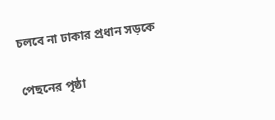চলবে না ঢাকার প্রধান সড়কে

পেছনের পৃষ্ঠা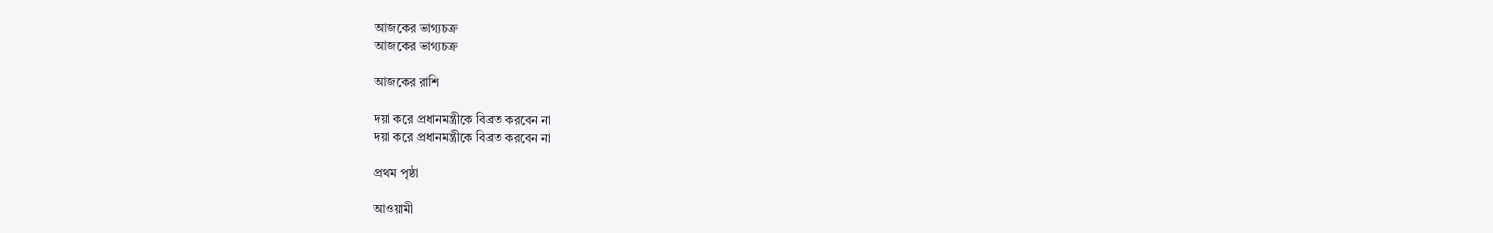আজকের ভাগ্যচক্র
আজকের ভাগ্যচক্র

আজকের রাশি

দয়া করে প্রধানমন্ত্রীকে বিব্রত করবেন না
দয়া করে প্রধানমন্ত্রীকে বিব্রত করবেন না

প্রথম পৃষ্ঠা

আওয়ামী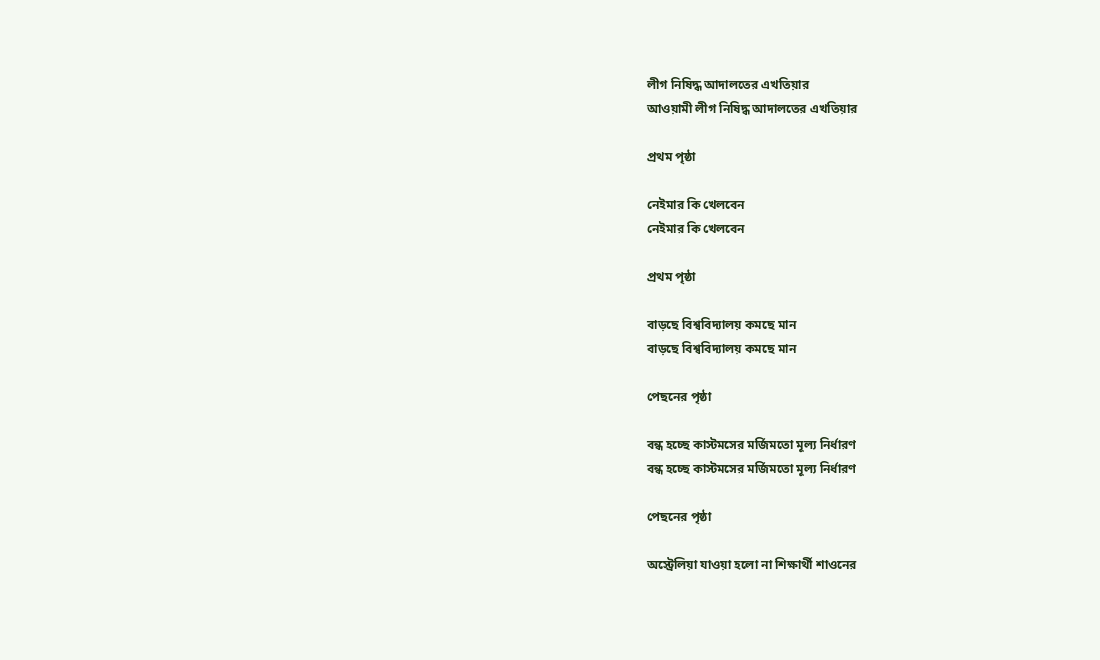লীগ নিষিদ্ধ আদালতের এখতিয়ার
আওয়ামী লীগ নিষিদ্ধ আদালতের এখতিয়ার

প্রথম পৃষ্ঠা

নেইমার কি খেলবেন
নেইমার কি খেলবেন

প্রথম পৃষ্ঠা

বাড়ছে বিশ্ববিদ্যালয় কমছে মান
বাড়ছে বিশ্ববিদ্যালয় কমছে মান

পেছনের পৃষ্ঠা

বন্ধ হচ্ছে কাস্টমসের মর্জিমতো মূল্য নির্ধারণ
বন্ধ হচ্ছে কাস্টমসের মর্জিমতো মূল্য নির্ধারণ

পেছনের পৃষ্ঠা

অস্ট্রেলিয়া যাওয়া হলো না শিক্ষার্থী শাওনের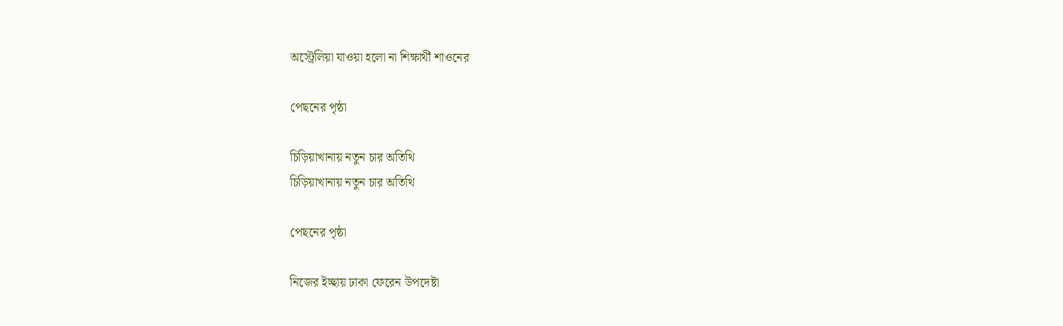অস্ট্রেলিয়া যাওয়া হলো না শিক্ষার্থী শাওনের

পেছনের পৃষ্ঠা

চিড়িয়াখানায় নতুন চার অতিথি
চিড়িয়াখানায় নতুন চার অতিথি

পেছনের পৃষ্ঠা

নিজের ইচ্ছায় ঢাকা ফেরেন উপদেষ্টা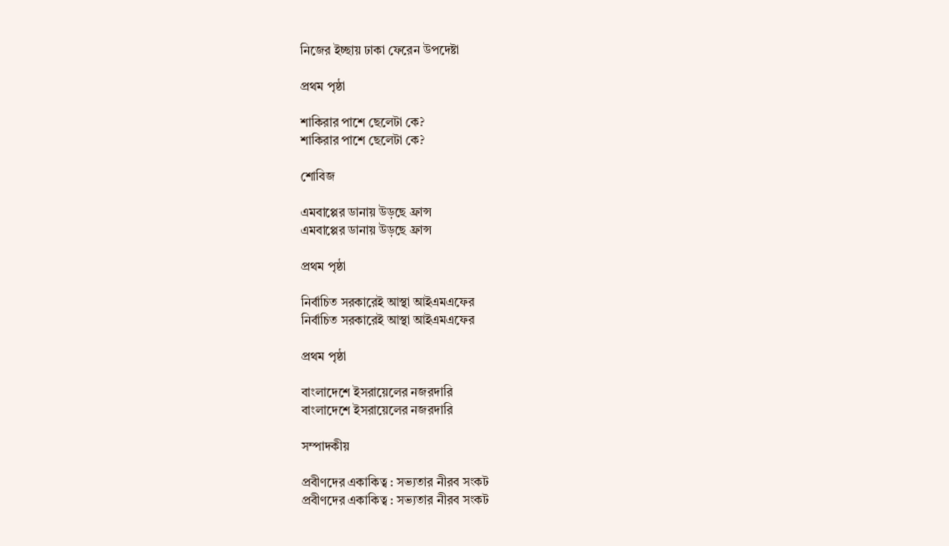নিজের ইচ্ছায় ঢাকা ফেরেন উপদেষ্টা

প্রথম পৃষ্ঠা

শাকিরার পাশে ছেলেটা কে?
শাকিরার পাশে ছেলেটা কে?

শোবিজ

এমবাপ্পের ডানায় উড়ছে ফ্রান্স
এমবাপ্পের ডানায় উড়ছে ফ্রান্স

প্রথম পৃষ্ঠা

নির্বাচিত সরকারেই আস্থা আইএমএফের
নির্বাচিত সরকারেই আস্থা আইএমএফের

প্রথম পৃষ্ঠা

বাংলাদেশে ইসরায়েলের নজরদারি
বাংলাদেশে ইসরায়েলের নজরদারি

সম্পাদকীয়

প্রবীণদের একাকিত্ব : সভ্যতার নীরব সংকট
প্রবীণদের একাকিত্ব : সভ্যতার নীরব সংকট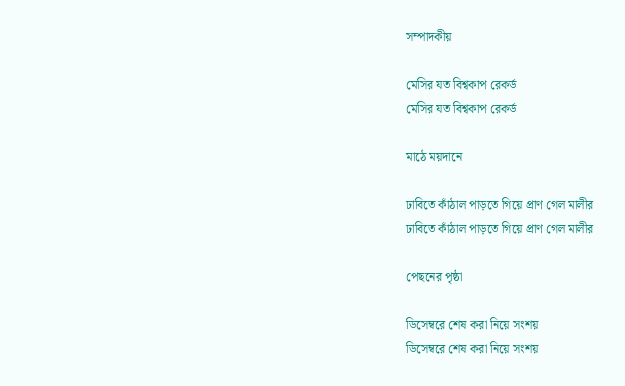সম্পাদকীয়

মেসির যত বিশ্বকাপ রেকর্ড
মেসির যত বিশ্বকাপ রেকর্ড

মাঠে ময়দানে

ঢাবিতে কাঁঠাল পাড়তে গিয়ে প্রাণ গেল মালীর
ঢাবিতে কাঁঠাল পাড়তে গিয়ে প্রাণ গেল মালীর

পেছনের পৃষ্ঠা

ডিসেম্বরে শেষ করা নিয়ে সংশয়
ডিসেম্বরে শেষ করা নিয়ে সংশয়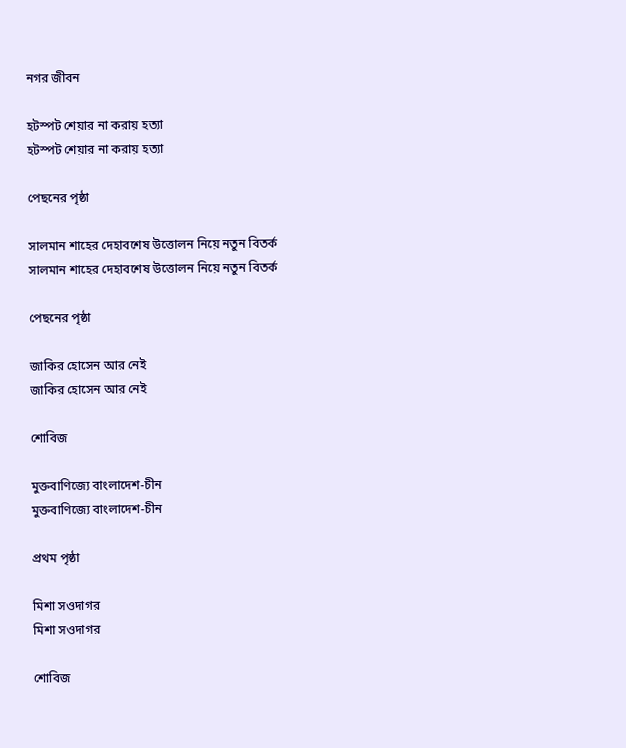নগর জীবন

হটস্পট শেয়ার না করায় হত্যা
হটস্পট শেয়ার না করায় হত্যা

পেছনের পৃষ্ঠা

সালমান শাহের দেহাবশেষ উত্তোলন নিয়ে নতুন বিতর্ক
সালমান শাহের দেহাবশেষ উত্তোলন নিয়ে নতুন বিতর্ক

পেছনের পৃষ্ঠা

জাকির হোসেন আর নেই
জাকির হোসেন আর নেই

শোবিজ

মুক্তবাণিজ্যে বাংলাদেশ-চীন
মুক্তবাণিজ্যে বাংলাদেশ-চীন

প্রথম পৃষ্ঠা

মিশা সওদাগর
মিশা সওদাগর

শোবিজ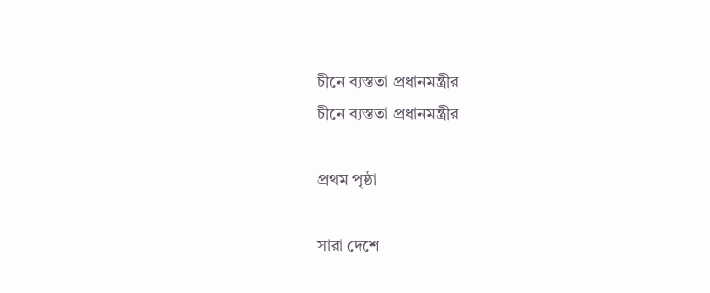চীনে ব্যস্ততা প্রধানমন্ত্রীর
চীনে ব্যস্ততা প্রধানমন্ত্রীর

প্রথম পৃষ্ঠা

সারা দেশে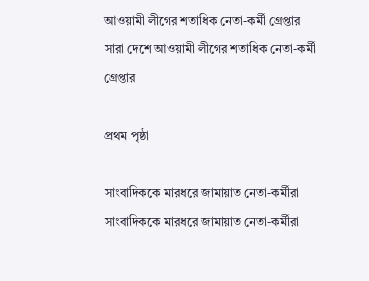আওয়ামী লীগের শতাধিক নেতা-কর্মী গ্রেপ্তার
সারা দেশে আওয়ামী লীগের শতাধিক নেতা-কর্মী গ্রেপ্তার

প্রথম পৃষ্ঠা

সাংবাদিককে মারধরে জামায়াত নেতা-কর্মীরা
সাংবাদিককে মারধরে জামায়াত নেতা-কর্মীরা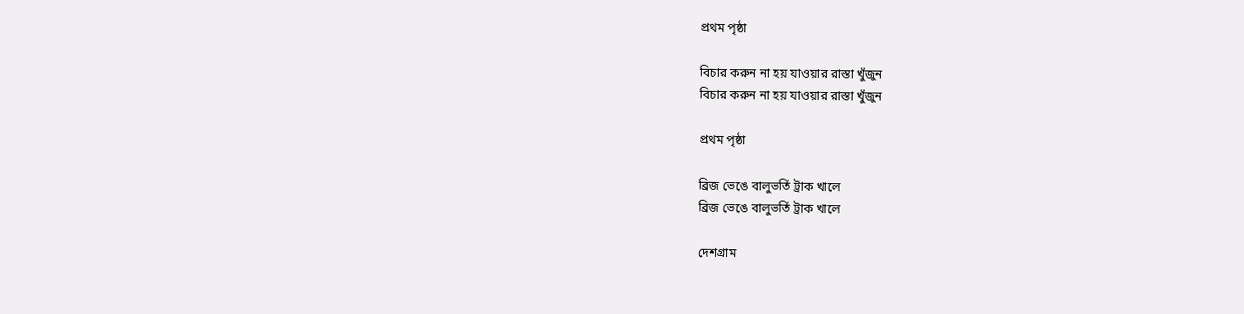প্রথম পৃষ্ঠা

বিচার করুন না হয় যাওয়ার রাস্তা খুঁজুন
বিচার করুন না হয় যাওয়ার রাস্তা খুঁজুন

প্রথম পৃষ্ঠা

ব্রিজ ভেঙে বালুভর্তি ট্রাক খালে
ব্রিজ ভেঙে বালুভর্তি ট্রাক খালে

দেশগ্রাম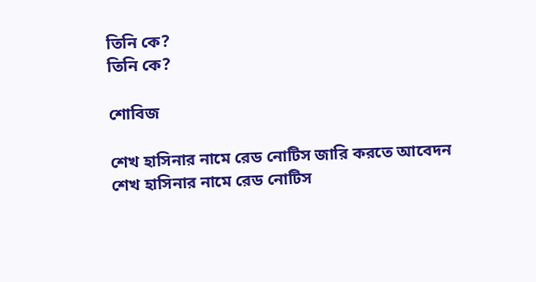তিনি কে?
তিনি কে?

শোবিজ

শেখ হাসিনার নামে রেড নোটিস জারি করতে আবেদন
শেখ হাসিনার নামে রেড নোটিস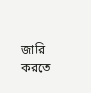জারি করতে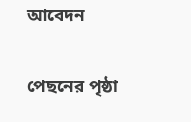আবেদন

পেছনের পৃষ্ঠা